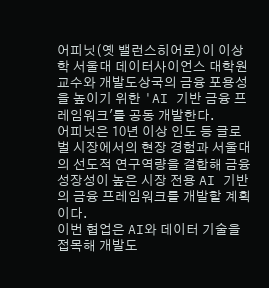어피닛(옛 밸런스히어로)이 이상학 서울대 데이터사이언스 대학원 교수와 개발도상국의 금융 포용성을 높이기 위한 'AI 기반 금융 프레임워크'를 공동 개발한다.
어피닛은 10년 이상 인도 등 글로벌 시장에서의 현장 경험과 서울대의 선도적 연구역량을 결합해 금융 성장성이 높은 시장 전용 AI 기반의 금융 프레임워크를 개발할 계획이다.
이번 협업은 AI와 데이터 기술을 접목해 개발도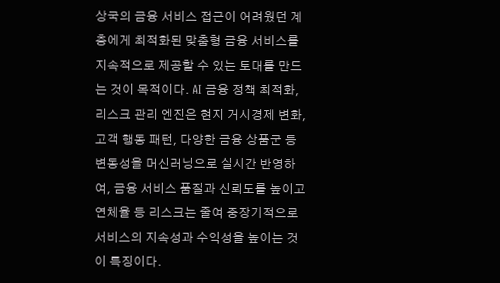상국의 금융 서비스 접근이 어려웠던 계층에게 최적화된 맞춤형 금융 서비스를 지속적으로 제공할 수 있는 토대를 만드는 것이 목적이다. AI 금융 정책 최적화, 리스크 관리 엔진은 현지 거시경제 변화, 고객 행동 패턴, 다양한 금융 상품군 등 변동성을 머신러닝으로 실시간 반영하여, 금융 서비스 품질과 신뢰도를 높이고 연체율 등 리스크는 줄여 중장기적으로 서비스의 지속성과 수익성을 높이는 것이 특징이다.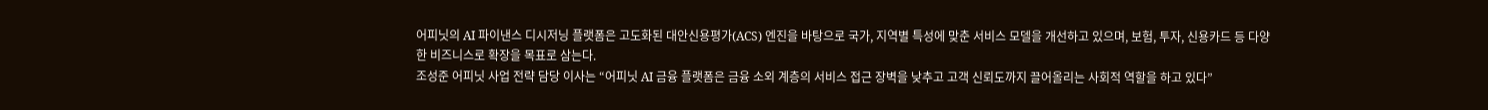어피닛의 AI 파이낸스 디시저닝 플랫폼은 고도화된 대안신용평가(ACS) 엔진을 바탕으로 국가, 지역별 특성에 맞춘 서비스 모델을 개선하고 있으며, 보험, 투자, 신용카드 등 다양한 비즈니스로 확장을 목표로 삼는다.
조성준 어피닛 사업 전략 담당 이사는 “어피닛 AI 금융 플랫폼은 금융 소외 계층의 서비스 접근 장벽을 낮추고 고객 신뢰도까지 끌어올리는 사회적 역할을 하고 있다”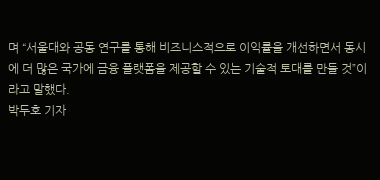며 “서울대와 공동 연구를 통해 비즈니스적으로 이익률을 개선하면서 동시에 더 많은 국가에 금융 플랫폼을 제공할 수 있는 기술적 토대를 만들 것”이라고 말했다.
박두호 기자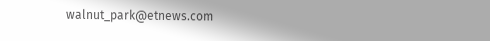walnut_park@etnews.com